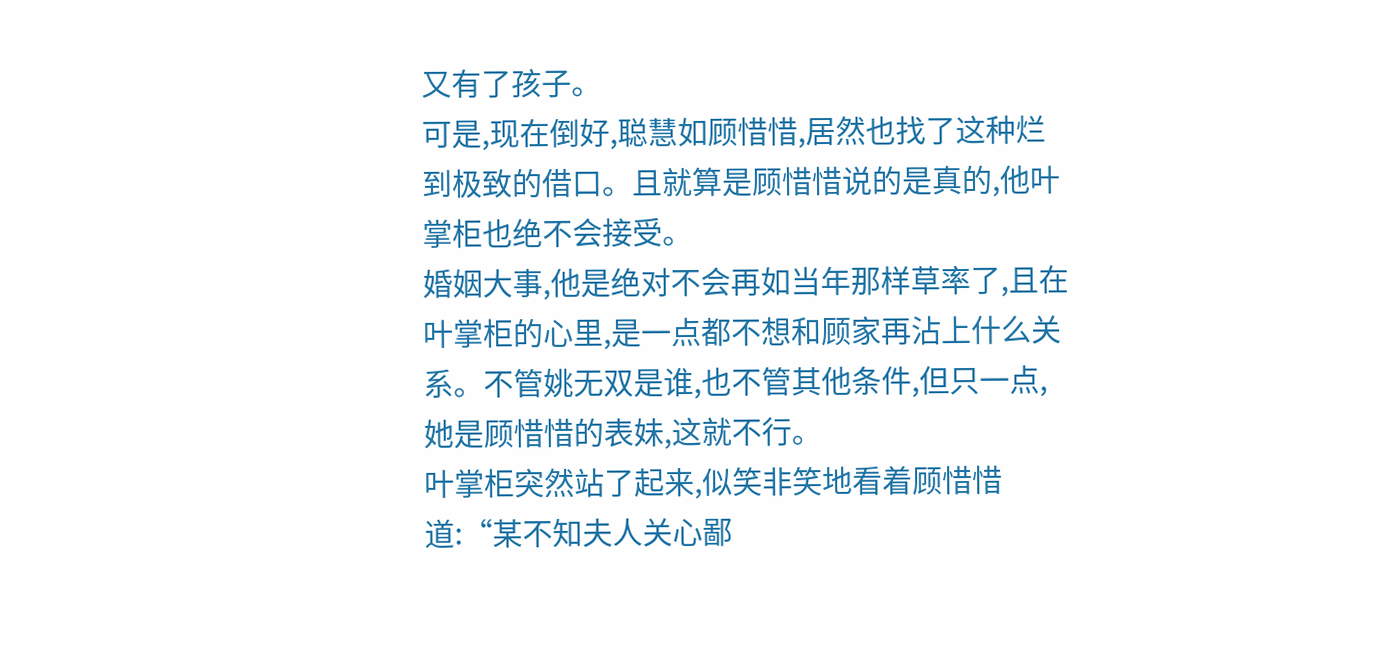又有了孩子。
可是,现在倒好,聪慧如顾惜惜,居然也找了这种烂到极致的借口。且就算是顾惜惜说的是真的,他叶掌柜也绝不会接受。
婚姻大事,他是绝对不会再如当年那样草率了,且在叶掌柜的心里,是一点都不想和顾家再沾上什么关系。不管姚无双是谁,也不管其他条件,但只一点,她是顾惜惜的表妹,这就不行。
叶掌柜突然站了起来,似笑非笑地看着顾惜惜道:“某不知夫人关心鄙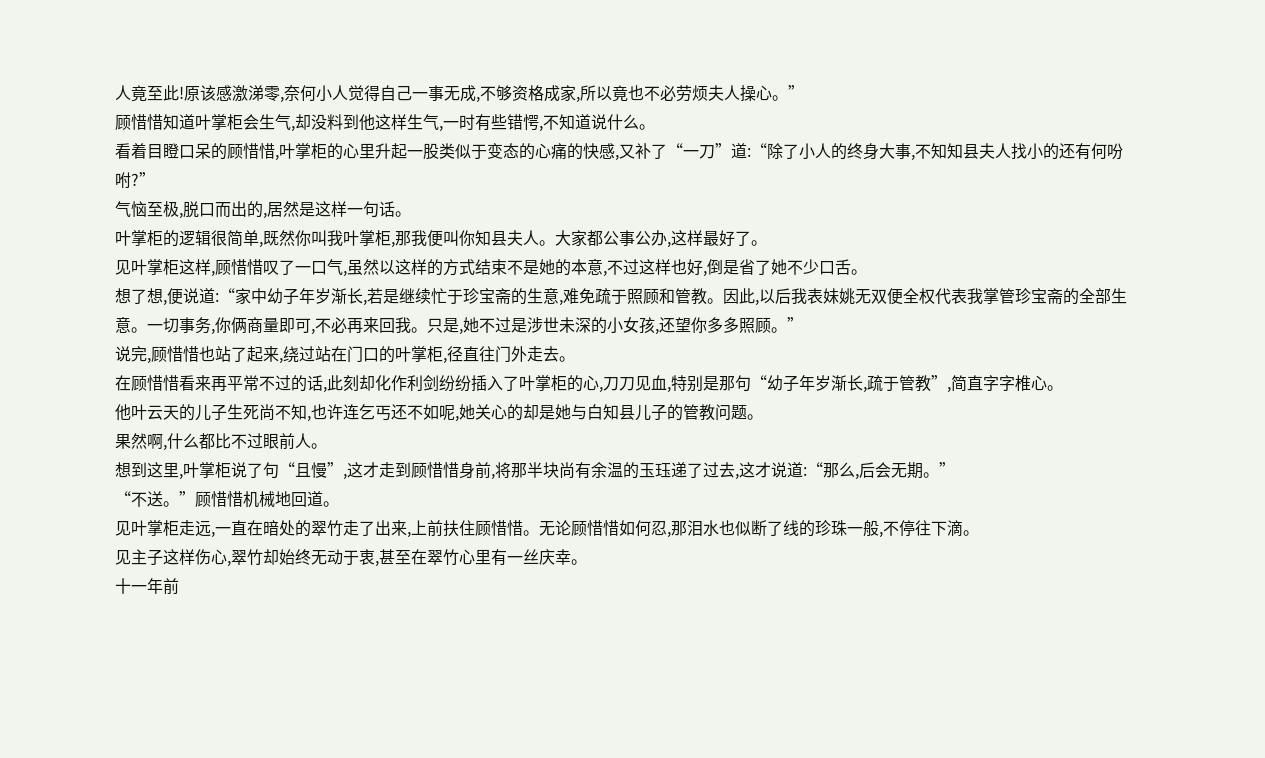人竟至此!原该感激涕零,奈何小人觉得自己一事无成,不够资格成家,所以竟也不必劳烦夫人操心。”
顾惜惜知道叶掌柜会生气,却没料到他这样生气,一时有些错愕,不知道说什么。
看着目瞪口呆的顾惜惜,叶掌柜的心里升起一股类似于变态的心痛的快感,又补了“一刀”道:“除了小人的终身大事,不知知县夫人找小的还有何吩咐?”
气恼至极,脱口而出的,居然是这样一句话。
叶掌柜的逻辑很简单,既然你叫我叶掌柜,那我便叫你知县夫人。大家都公事公办,这样最好了。
见叶掌柜这样,顾惜惜叹了一口气,虽然以这样的方式结束不是她的本意,不过这样也好,倒是省了她不少口舌。
想了想,便说道:“家中幼子年岁渐长,若是继续忙于珍宝斋的生意,难免疏于照顾和管教。因此,以后我表妹姚无双便全权代表我掌管珍宝斋的全部生意。一切事务,你俩商量即可,不必再来回我。只是,她不过是涉世未深的小女孩,还望你多多照顾。”
说完,顾惜惜也站了起来,绕过站在门口的叶掌柜,径直往门外走去。
在顾惜惜看来再平常不过的话,此刻却化作利剑纷纷插入了叶掌柜的心,刀刀见血,特别是那句“幼子年岁渐长,疏于管教”,简直字字椎心。
他叶云天的儿子生死尚不知,也许连乞丐还不如呢,她关心的却是她与白知县儿子的管教问题。
果然啊,什么都比不过眼前人。
想到这里,叶掌柜说了句“且慢”,这才走到顾惜惜身前,将那半块尚有余温的玉珏递了过去,这才说道:“那么,后会无期。”
“不送。”顾惜惜机械地回道。
见叶掌柜走远,一直在暗处的翠竹走了出来,上前扶住顾惜惜。无论顾惜惜如何忍,那泪水也似断了线的珍珠一般,不停往下滴。
见主子这样伤心,翠竹却始终无动于衷,甚至在翠竹心里有一丝庆幸。
十一年前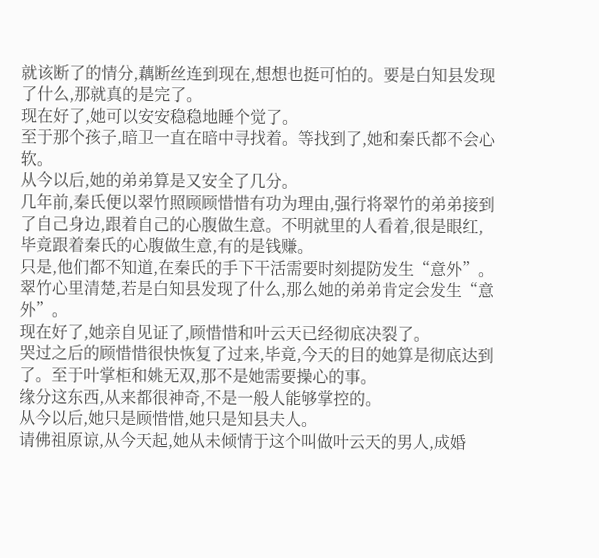就该断了的情分,藕断丝连到现在,想想也挺可怕的。要是白知县发现了什么,那就真的是完了。
现在好了,她可以安安稳稳地睡个觉了。
至于那个孩子,暗卫一直在暗中寻找着。等找到了,她和秦氏都不会心软。
从今以后,她的弟弟算是又安全了几分。
几年前,秦氏便以翠竹照顾顾惜惜有功为理由,强行将翠竹的弟弟接到了自己身边,跟着自己的心腹做生意。不明就里的人看着,很是眼红,毕竟跟着秦氏的心腹做生意,有的是钱赚。
只是,他们都不知道,在秦氏的手下干活需要时刻提防发生“意外”。翠竹心里清楚,若是白知县发现了什么,那么她的弟弟肯定会发生“意外”。
现在好了,她亲自见证了,顾惜惜和叶云天已经彻底决裂了。
哭过之后的顾惜惜很快恢复了过来,毕竟,今天的目的她算是彻底达到了。至于叶掌柜和姚无双,那不是她需要操心的事。
缘分这东西,从来都很神奇,不是一般人能够掌控的。
从今以后,她只是顾惜惜,她只是知县夫人。
请佛祖原谅,从今天起,她从未倾情于这个叫做叶云天的男人,成婚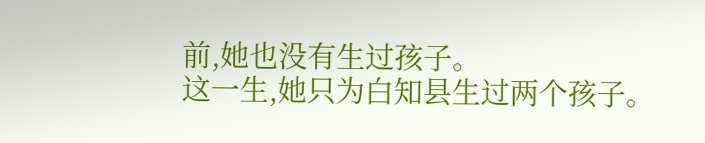前,她也没有生过孩子。
这一生,她只为白知县生过两个孩子。